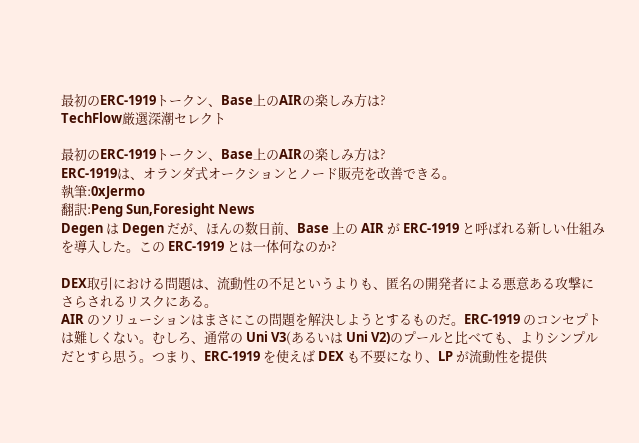最初のERC-1919トークン、Base上のAIRの楽しみ方は?
TechFlow厳選深潮セレクト

最初のERC-1919トークン、Base上のAIRの楽しみ方は?
ERC-1919は、オランダ式オークションとノード販売を改善できる。
執筆:0xJermo
翻訳:Peng Sun,Foresight News
Degen は Degen だが、ほんの数日前、Base 上の AIR が ERC-1919 と呼ばれる新しい仕組みを導入した。この ERC-1919 とは一体何なのか?

DEX取引における問題は、流動性の不足というよりも、匿名の開発者による悪意ある攻撃にさらされるリスクにある。
AIR のソリューションはまさにこの問題を解決しようとするものだ。ERC-1919 のコンセプトは難しくない。むしろ、通常の Uni V3(あるいは Uni V2)のプールと比べても、よりシンプルだとすら思う。つまり、ERC-1919 を使えば DEX も不要になり、LP が流動性を提供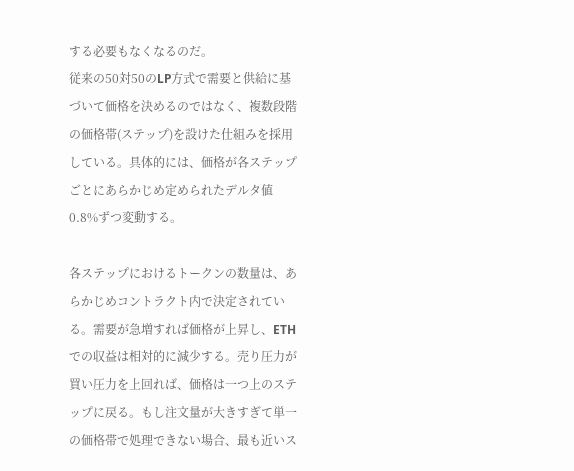する必要もなくなるのだ。
従来の50対50のLP方式で需要と供給に基づいて価格を決めるのではなく、複数段階の価格帯(ステップ)を設けた仕組みを採用している。具体的には、価格が各ステップごとにあらかじめ定められたデルタ値0.8%ずつ変動する。

各ステップにおけるトークンの数量は、あらかじめコントラクト内で決定されている。需要が急増すれば価格が上昇し、ETHでの収益は相対的に減少する。売り圧力が買い圧力を上回れば、価格は一つ上のステップに戻る。もし注文量が大きすぎて単一の価格帯で処理できない場合、最も近いス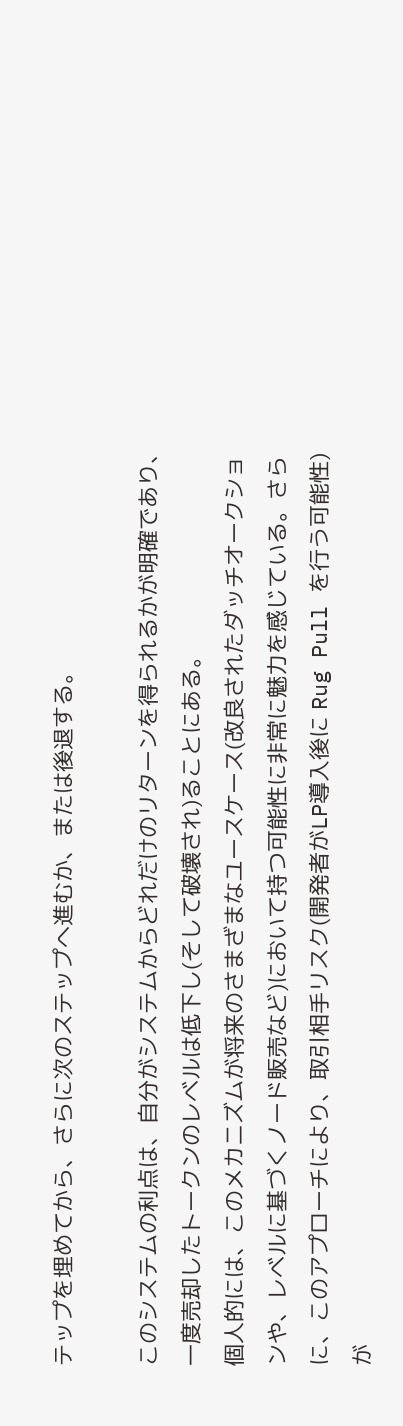テップを埋めてから、さらに次のステップへ進むか、または後退する。

このシステムの利点は、自分がシステムからどれだけのリターンを得られるかが明確であり、一度売却したトークンのレベルは低下し(そして破壊され)ることにある。
個人的には、このメカニズムが将来のさまざまなユースケース(改良されたダッチオークションや、レベルに基づくノード販売など)において持つ可能性に非常に魅力を感じている。さらに、このアプローチにより、取引相手リスク(開発者がLP導入後に Rug Pull を行う可能性)が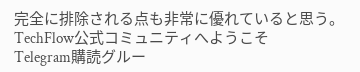完全に排除される点も非常に優れていると思う。
TechFlow公式コミュニティへようこそ
Telegram購読グルー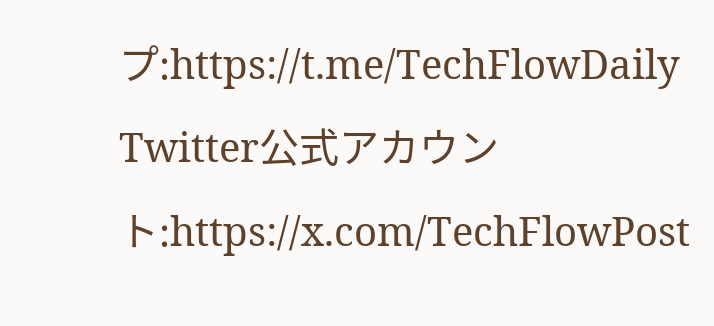プ:https://t.me/TechFlowDaily
Twitter公式アカウント:https://x.com/TechFlowPost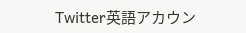Twitter英語アカウン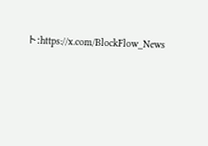ト:https://x.com/BlockFlow_News